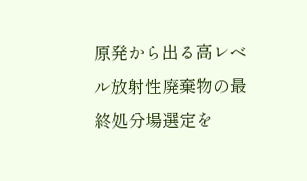原発から出る高レベル放射性廃棄物の最終処分場選定を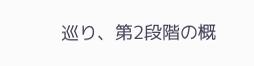巡り、第2段階の概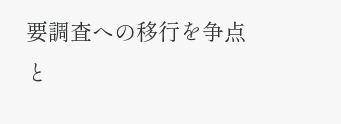要調査への移行を争点と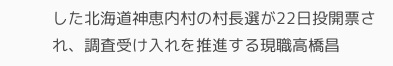した北海道神恵内村の村長選が22日投開票され、調査受け入れを推進する現職高橋昌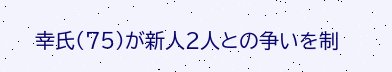幸氏(75)が新人2人との争いを制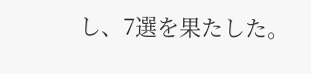し、7選を果たした。